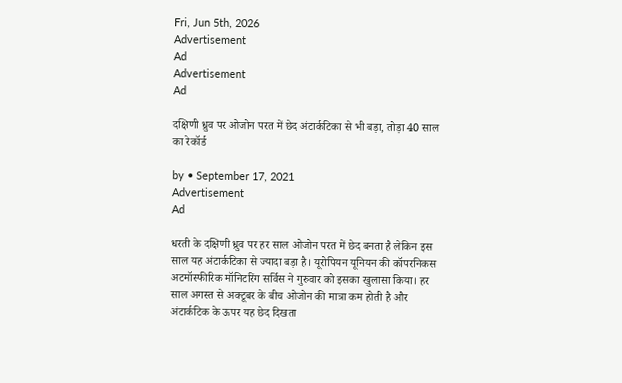Fri, Jun 5th, 2026
Advertisement
Ad
Advertisement
Ad

दक्षिणी ध्रुव पर ओजोन परत में छेद अंटार्कटिका से भी बड़ा, तोड़ा 40 साल का रेकॉर्ड

by • September 17, 2021
Advertisement
Ad

धरती के दक्षिणी ध्रुव पर हर साल ओजोन परत में छेद बनता है लेकिन इस साल यह अंटार्कटिका से ज्यादा बड़ा है। यूरोपियन यूनियन की कॉपरनिकस अटमॉस्फीरिक मॉनिटरिंग सर्विस ने गुरुवार को इसका खुलासा किया। हर साल अगस्त से अक्टूबर के बीच ओजोन की मात्रा कम होती है और अंटार्कटिक के ऊपर यह छेद दिखता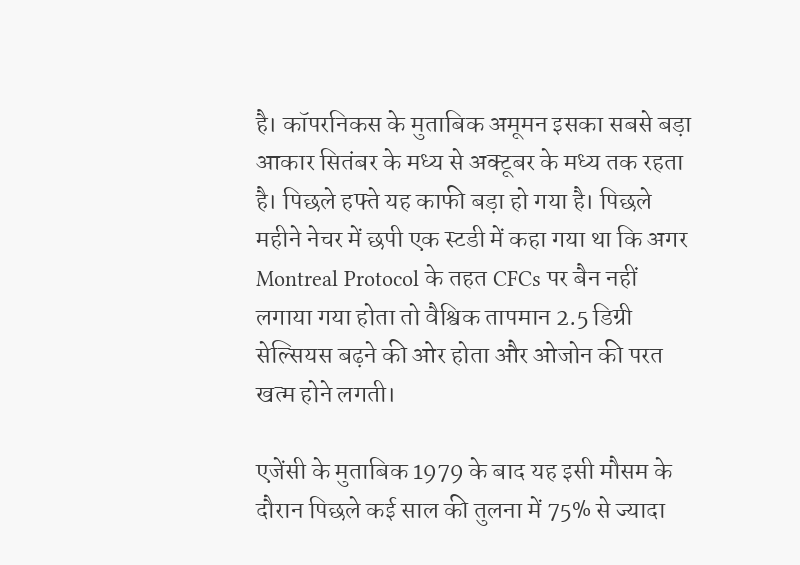है। कॉपरनिकस के मुताबिक अमूमन इसका सबसे बड़ा आकार सितंबर के मध्य से अक्टूबर के मध्य तक रहता है। पिछले हफ्ते यह काफी बड़ा हो गया है। पिछले महीने नेचर में छपी एक स्टडी में कहा गया था कि अगर Montreal Protocol के तहत CFCs पर बैन नहीं लगाया गया होता तो वैश्विक तापमान 2.5 डिग्री सेल्सियस बढ़ने की ओर होता और ओजोन की परत खत्म होने लगती।

एजेंसी के मुताबिक 1979 के बाद यह इसी मौसम के दौरान पिछले कई साल की तुलना में 75% से ज्यादा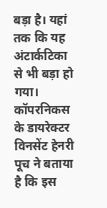बड़ा है। यहां तक कि यह अंटार्कटिका से भी बड़ा हो गया। कॉपरनिकस के डायरेक्टर विनसेंट हेनरी पूच ने बताया है कि इस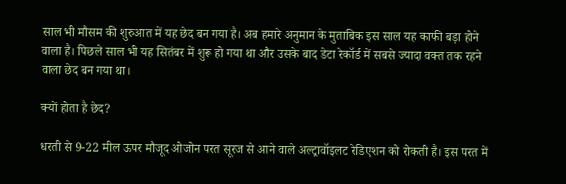साल भी मौसम की शुरुआत में यह छेद बन गया है। अब हमारे अनुमान के मुताबिक इस साल यह काफी बड़ा होने वाला है। पिछले साल भी यह सितंबर में शुरू हो गया था और उसके बाद डेटा रेकॉर्ड में सबसे ज्यादा वक्त तक रहने वाला छेद बन गया था।

क्यों होता है छेद?

धरती से 9-22 मील ऊपर मौजूद ओजोन परत सूरज से आने वाले अल्ट्रावॉइलट रेडिएशन को रोकती है। इस परत में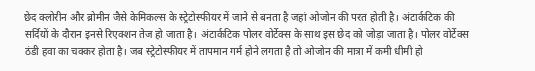छेद क्लोरीन और ब्रोमीन जैसे केमिकल्स के स्ट्रेटोस्फीयर में जाने से बनता है जहां ओजोन की परत होती है। अंटार्कटिक की सर्दियों के दौरान इनसे रिएक्शन तेज हो जाता है। अंटार्कटिक पोलर वोर्टेक्स के साथ इस छेद को जोड़ा जाता है। पोलर वोर्टेक्स ठंडी हवा का चक्कर होता है। जब स्ट्रेटोस्फीयर में तापमान गर्म होने लगता है तो ओजोन की मात्रा में कमी धीमी हो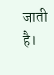जाती है।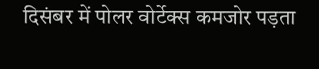दिसंबर में पोलर वोर्टेक्स कमजोर पड़ता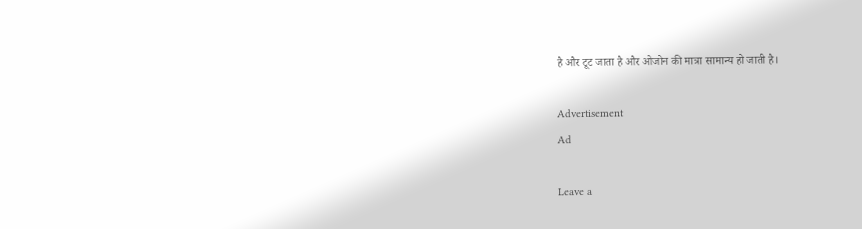है और टूट जाता है और ओजोन की मात्रा सामान्य हो जाती है।

Advertisement
Ad

Leave a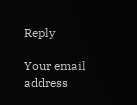Reply

Your email address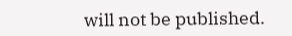will not be published.